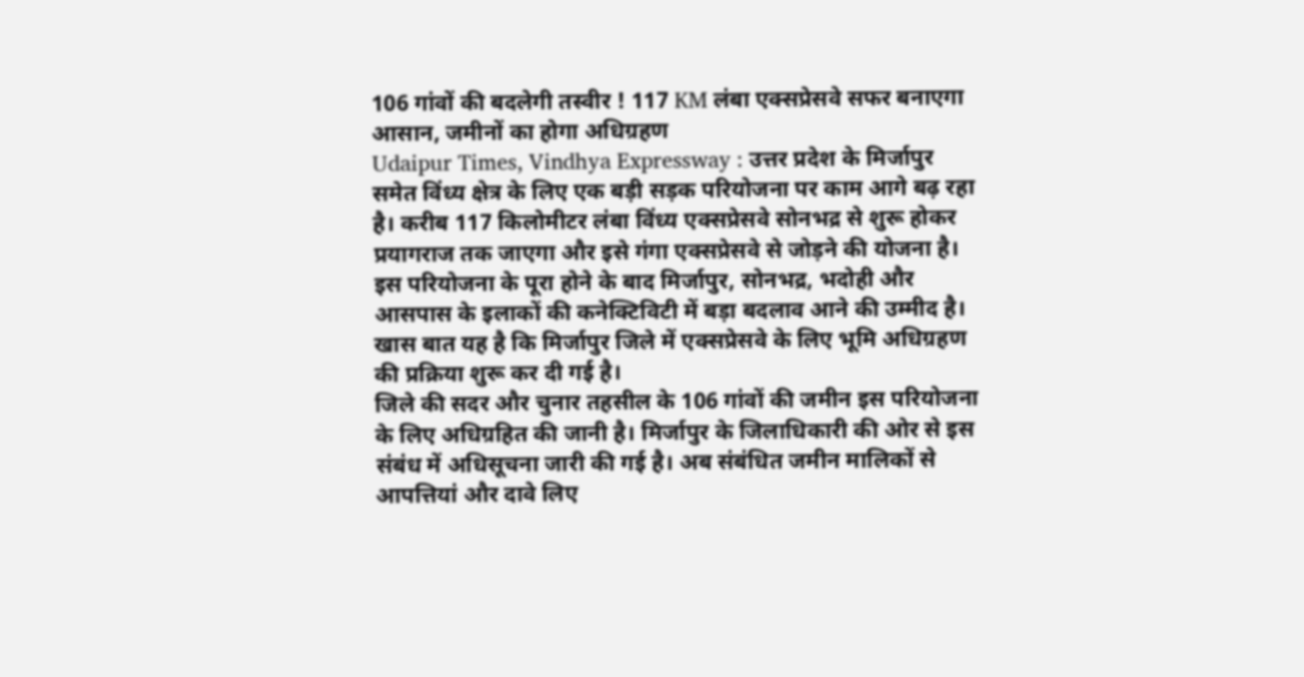106 गांवों की बदलेगी तस्वीर ! 117 KM लंबा एक्सप्रेसवे सफर बनाएगा आसान, जमीनों का होगा अधिग्रहण
Udaipur Times, Vindhya Expressway : उत्तर प्रदेश के मिर्जापुर समेत विंध्य क्षेत्र के लिए एक बड़ी सड़क परियोजना पर काम आगे बढ़ रहा है। करीब 117 किलोमीटर लंबा विंध्य एक्सप्रेसवे सोनभद्र से शुरू होकर प्रयागराज तक जाएगा और इसे गंगा एक्सप्रेसवे से जोड़ने की योजना है। इस परियोजना के पूरा होने के बाद मिर्जापुर, सोनभद्र, भदोही और आसपास के इलाकों की कनेक्टिविटी में बड़ा बदलाव आने की उम्मीद है। खास बात यह है कि मिर्जापुर जिले में एक्सप्रेसवे के लिए भूमि अधिग्रहण की प्रक्रिया शुरू कर दी गई है।
जिले की सदर और चुनार तहसील के 106 गांवों की जमीन इस परियोजना के लिए अधिग्रहित की जानी है। मिर्जापुर के जिलाधिकारी की ओर से इस संबंध में अधिसूचना जारी की गई है। अब संबंधित जमीन मालिकों से आपत्तियां और दावे लिए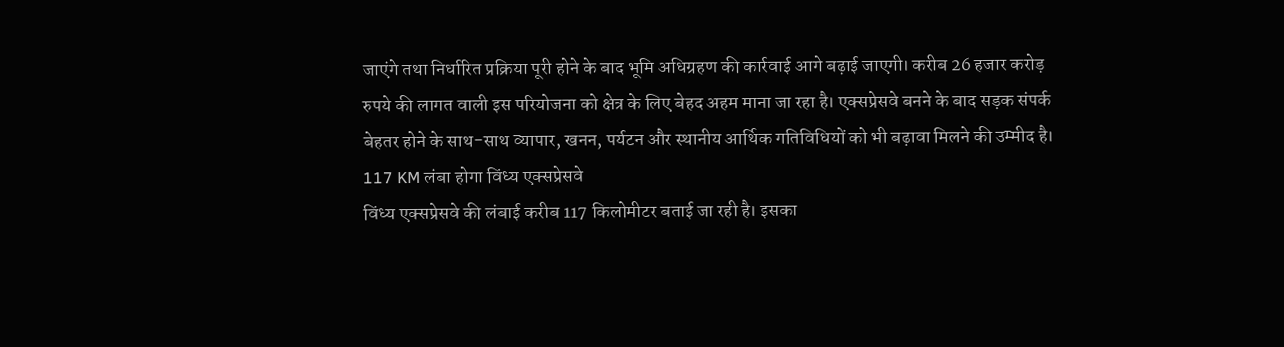जाएंगे तथा निर्धारित प्रक्रिया पूरी होने के बाद भूमि अधिग्रहण की कार्रवाई आगे बढ़ाई जाएगी। करीब 26 हजार करोड़ रुपये की लागत वाली इस परियोजना को क्षेत्र के लिए बेहद अहम माना जा रहा है। एक्सप्रेसवे बनने के बाद सड़क संपर्क बेहतर होने के साथ-साथ व्यापार, खनन, पर्यटन और स्थानीय आर्थिक गतिविधियों को भी बढ़ावा मिलने की उम्मीद है।
117 KM लंबा होगा विंध्य एक्सप्रेसवे
विंध्य एक्सप्रेसवे की लंबाई करीब 117 किलोमीटर बताई जा रही है। इसका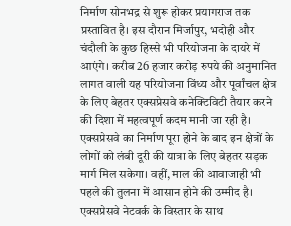निर्माण सोनभद्र से शुरू होकर प्रयागराज तक प्रस्तावित है। इस दौरान मिर्जापुर, भदोही और चंदौली के कुछ हिस्से भी परियोजना के दायरे में आएंगे। करीब 26 हजार करोड़ रुपये की अनुमानित लागत वाली यह परियोजना विंध्य और पूर्वांचल क्षेत्र के लिए बेहतर एक्सप्रेसवे कनेक्टिविटी तैयार करने की दिशा में महत्वपूर्ण कदम मानी जा रही है।
एक्सप्रेसवे का निर्माण पूरा होने के बाद इन क्षेत्रों के लोगों को लंबी दूरी की यात्रा के लिए बेहतर सड़क मार्ग मिल सकेगा। वहीं, माल की आवाजाही भी पहले की तुलना में आसान होने की उम्मीद है। एक्सप्रेसवे नेटवर्क के विस्तार के साथ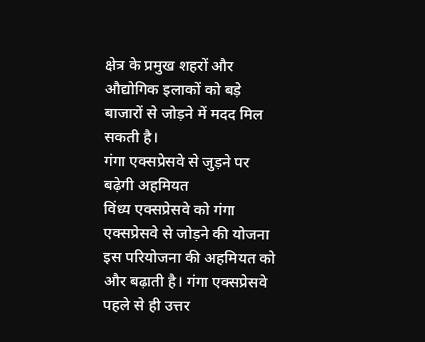क्षेत्र के प्रमुख शहरों और औद्योगिक इलाकों को बड़े बाजारों से जोड़ने में मदद मिल सकती है।
गंगा एक्सप्रेसवे से जुड़ने पर बढ़ेगी अहमियत
विंध्य एक्सप्रेसवे को गंगा एक्सप्रेसवे से जोड़ने की योजना इस परियोजना की अहमियत को और बढ़ाती है। गंगा एक्सप्रेसवे पहले से ही उत्तर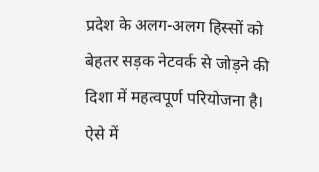प्रदेश के अलग-अलग हिस्सों को बेहतर सड़क नेटवर्क से जोड़ने की दिशा में महत्वपूर्ण परियोजना है। ऐसे में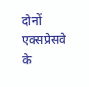दोनों एक्सप्रेसवे के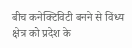बीच कनेक्टिविटी बनने से विंध्य क्षेत्र को प्रदेश के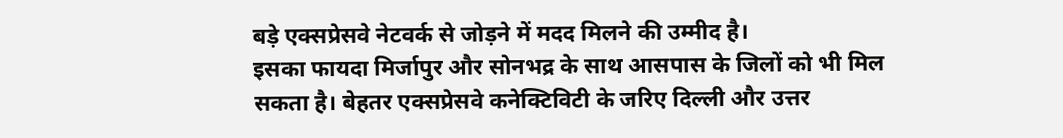बड़े एक्सप्रेसवे नेटवर्क से जोड़ने में मदद मिलने की उम्मीद है।
इसका फायदा मिर्जापुर और सोनभद्र के साथ आसपास के जिलों को भी मिल सकता है। बेहतर एक्सप्रेसवे कनेक्टिविटी के जरिए दिल्ली और उत्तर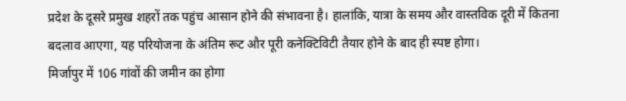प्रदेश के दूसरे प्रमुख शहरों तक पहुंच आसान होने की संभावना है। हालांकि, यात्रा के समय और वास्तविक दूरी में कितना बदलाव आएगा, यह परियोजना के अंतिम रूट और पूरी कनेक्टिविटी तैयार होने के बाद ही स्पष्ट होगा।
मिर्जापुर में 106 गांवों की जमीन का होगा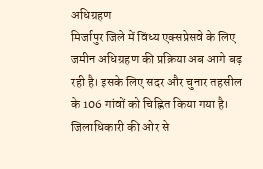अधिग्रहण
मिर्जापुर जिले में विंध्य एक्सप्रेसवे के लिए जमीन अधिग्रहण की प्रक्रिया अब आगे बढ़ रही है। इसके लिए सदर और चुनार तहसील के 106 गांवों को चिह्नित किया गया है। जिलाधिकारी की ओर से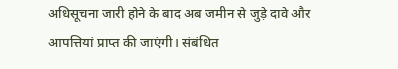अधिसूचना जारी होने के बाद अब जमीन से जुड़े दावे और आपत्तियां प्राप्त की जाएंगी। संबंधित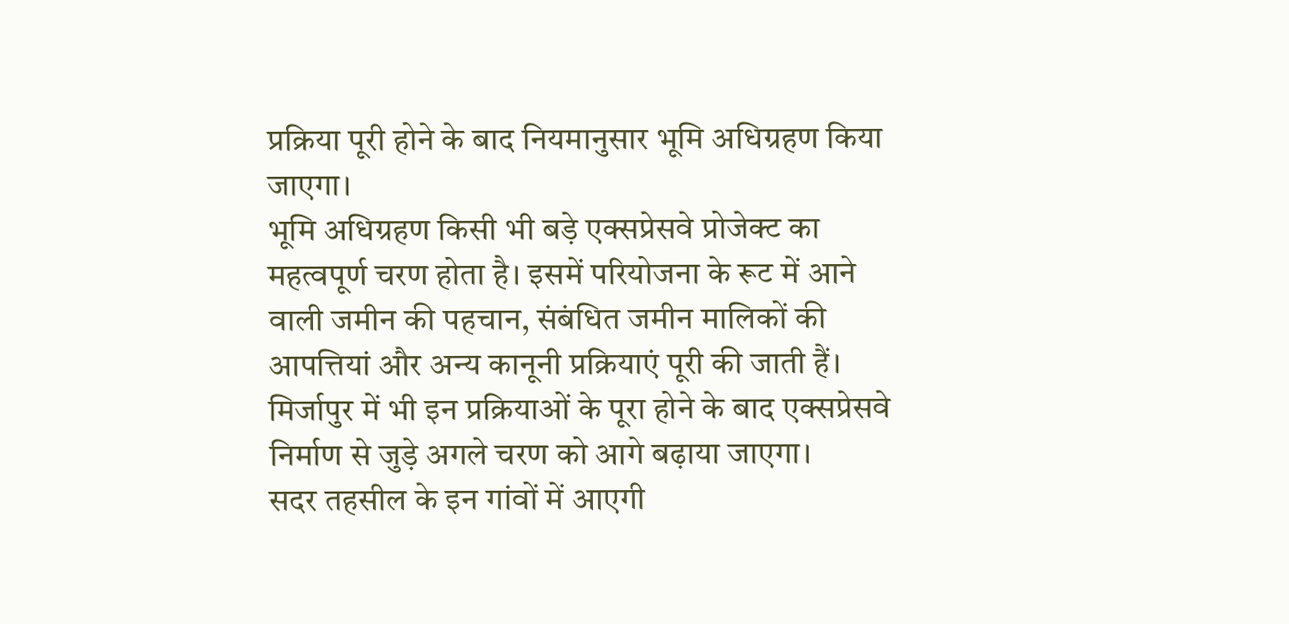प्रक्रिया पूरी होने के बाद नियमानुसार भूमि अधिग्रहण किया जाएगा।
भूमि अधिग्रहण किसी भी बड़े एक्सप्रेसवे प्रोजेक्ट का महत्वपूर्ण चरण होता है। इसमें परियोजना के रूट में आने वाली जमीन की पहचान, संबंधित जमीन मालिकों की आपत्तियां और अन्य कानूनी प्रक्रियाएं पूरी की जाती हैं। मिर्जापुर में भी इन प्रक्रियाओं के पूरा होने के बाद एक्सप्रेसवे निर्माण से जुड़े अगले चरण को आगे बढ़ाया जाएगा।
सदर तहसील के इन गांवों में आएगी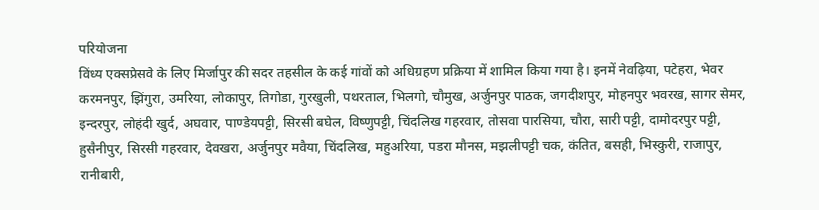परियोजना
विंध्य एक्सप्रेसवे के लिए मिर्जापुर की सदर तहसील के कई गांवों को अधिग्रहण प्रक्रिया में शामिल किया गया है। इनमें नेवढ़िया, पटेहरा, भेवर करमनपुर, झिंगुरा, उमरिया, लोकापुर, तिगोडा, गुरखुली, पथरताल, भिलगो, चौमुख, अर्जुनपुर पाठक, जगदीशपुर, मोहनपुर भवरख, सागर सेमर, इन्दरपुर, लोहंदी खुर्द, अघवार, पाण्डेयपट्टी, सिरसी बघेल, विष्णुपट्टी, चिंदलिख गहरवार, तोसवा पारसिया, चौरा, सारी पट्टी, दामोदरपुर पट्टी, हुसैनीपुर, सिरसी गहरवार, देवखरा, अर्जुनपुर मवैया, चिंदलिख, महुअरिया, पडरा मौनस, मझलीपट्टी चक, कंतित, बसही, भिस्कुरी, राजापुर, रानीबारी,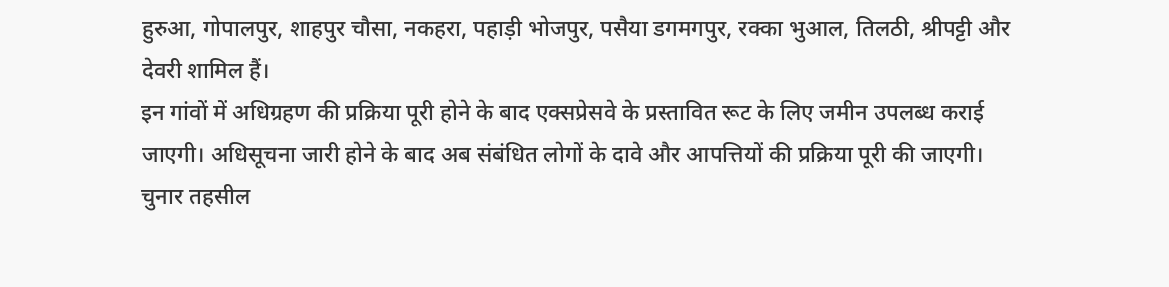हुरुआ, गोपालपुर, शाहपुर चौसा, नकहरा, पहाड़ी भोजपुर, पसैया डगमगपुर, रक्का भुआल, तिलठी, श्रीपट्टी और देवरी शामिल हैं।
इन गांवों में अधिग्रहण की प्रक्रिया पूरी होने के बाद एक्सप्रेसवे के प्रस्तावित रूट के लिए जमीन उपलब्ध कराई जाएगी। अधिसूचना जारी होने के बाद अब संबंधित लोगों के दावे और आपत्तियों की प्रक्रिया पूरी की जाएगी।
चुनार तहसील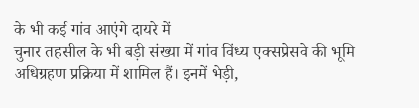के भी कई गांव आएंगे दायरे में
चुनार तहसील के भी बड़ी संख्या में गांव विंध्य एक्सप्रेसवे की भूमि अधिग्रहण प्रक्रिया में शामिल हैं। इनमें भेड़ी,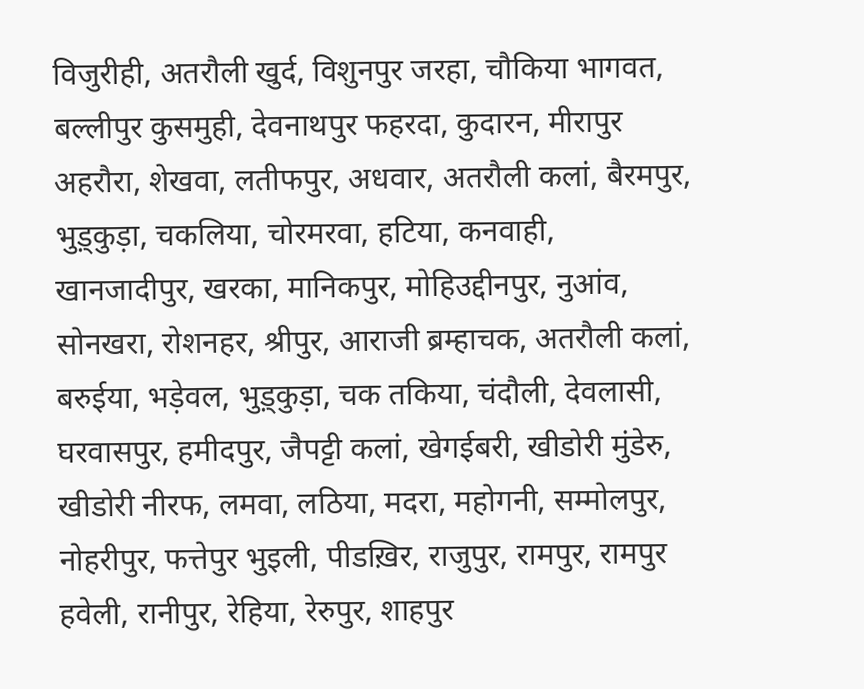विजुरीही, अतरौली खुर्द, विशुनपुर जरहा, चौकिया भागवत, बल्लीपुर कुसमुही, देवनाथपुर फहरदा, कुदारन, मीरापुर अहरौरा, शेखवा, लतीफपुर, अधवार, अतरौली कलां, बैरमपुर, भुड़्कुड़ा, चकलिया, चोरमरवा, हटिया, कनवाही, खानजादीपुर, खरका, मानिकपुर, मोहिउद्दीनपुर, नुआंव, सोनखरा, रोशनहर, श्रीपुर, आराजी ब्रम्हाचक, अतरौली कलां, बरुईया, भड़ेवल, भुड़्कुड़ा, चक तकिया, चंदौली, देवलासी, घरवासपुर, हमीदपुर, जैपट्टी कलां, खेगईबरी, खीडोरी मुंडेरु, खीडोरी नीरफ, लमवा, लठिया, मदरा, महोगनी, सम्मोलपुर, नोहरीपुर, फत्तेपुर भुइली, पीडख़िर, राजुपुर, रामपुर, रामपुर हवेली, रानीपुर, रेहिया, रेरुपुर, शाहपुर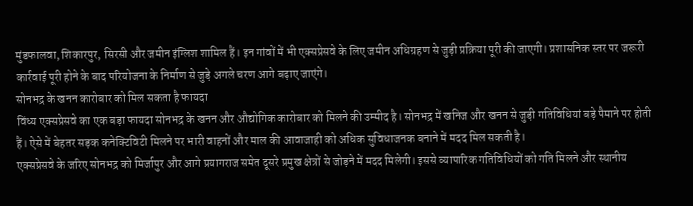मुंडफालवा, शिकारपुर, सिरसी और जमीन इंग्लिश शामिल हैं। इन गांवों में भी एक्सप्रेसवे के लिए जमीन अधिग्रहण से जुड़ी प्रक्रिया पूरी की जाएगी। प्रशासनिक स्तर पर जरूरी कार्रवाई पूरी होने के बाद परियोजना के निर्माण से जुड़े अगले चरण आगे बढ़ाए जाएंगे।
सोनभद्र के खनन कारोबार को मिल सकता है फायदा
विंध्य एक्सप्रेसवे का एक बड़ा फायदा सोनभद्र के खनन और औद्योगिक कारोबार को मिलने की उम्मीद है। सोनभद्र में खनिज और खनन से जुड़ी गतिविधियां बड़े पैमाने पर होती हैं। ऐसे में बेहतर सड़क कनेक्टिविटी मिलने पर भारी वाहनों और माल की आवाजाही को अधिक सुविधाजनक बनाने में मदद मिल सकती है।
एक्सप्रेसवे के जरिए सोनभद्र को मिर्जापुर और आगे प्रयागराज समेत दूसरे प्रमुख क्षेत्रों से जोड़ने में मदद मिलेगी। इससे व्यापारिक गतिविधियों को गति मिलने और स्थानीय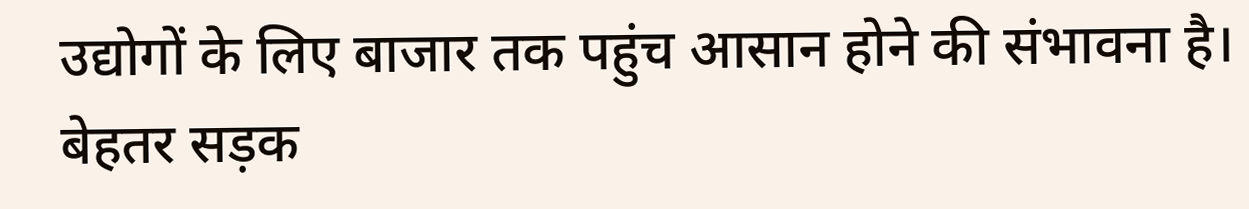उद्योगों के लिए बाजार तक पहुंच आसान होने की संभावना है। बेहतर सड़क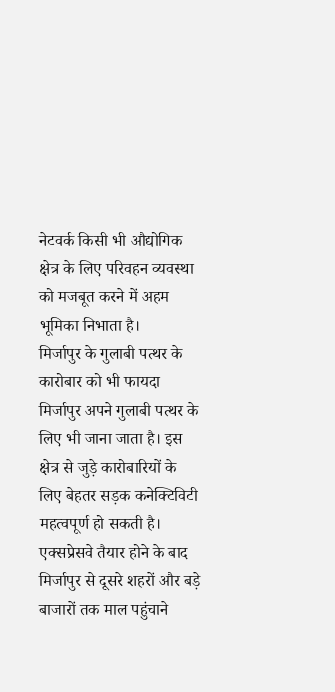नेटवर्क किसी भी औद्योगिक क्षेत्र के लिए परिवहन व्यवस्था को मजबूत करने में अहम भूमिका निभाता है।
मिर्जापुर के गुलाबी पत्थर के कारोबार को भी फायदा
मिर्जापुर अपने गुलाबी पत्थर के लिए भी जाना जाता है। इस क्षेत्र से जुड़े कारोबारियों के लिए बेहतर सड़क कनेक्टिविटी महत्वपूर्ण हो सकती है। एक्सप्रेसवे तैयार होने के बाद मिर्जापुर से दूसरे शहरों और बड़े बाजारों तक माल पहुंचाने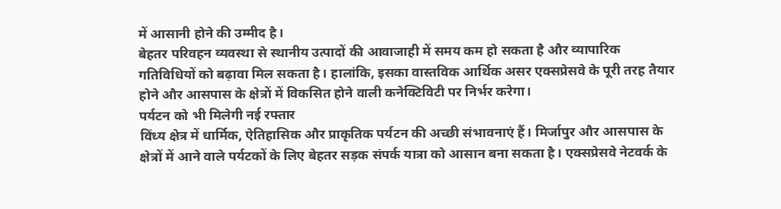में आसानी होने की उम्मीद है।
बेहतर परिवहन व्यवस्था से स्थानीय उत्पादों की आवाजाही में समय कम हो सकता है और व्यापारिक गतिविधियों को बढ़ावा मिल सकता है। हालांकि, इसका वास्तविक आर्थिक असर एक्सप्रेसवे के पूरी तरह तैयार होने और आसपास के क्षेत्रों में विकसित होने वाली कनेक्टिविटी पर निर्भर करेगा।
पर्यटन को भी मिलेगी नई रफ्तार
विंध्य क्षेत्र में धार्मिक, ऐतिहासिक और प्राकृतिक पर्यटन की अच्छी संभावनाएं हैं। मिर्जापुर और आसपास के क्षेत्रों में आने वाले पर्यटकों के लिए बेहतर सड़क संपर्क यात्रा को आसान बना सकता है। एक्सप्रेसवे नेटवर्क के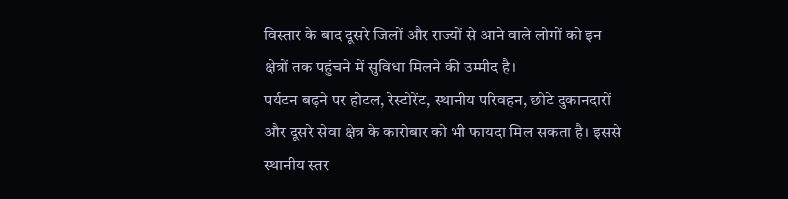विस्तार के बाद दूसरे जिलों और राज्यों से आने वाले लोगों को इन क्षेत्रों तक पहुंचने में सुविधा मिलने की उम्मीद है।
पर्यटन बढ़ने पर होटल, रेस्टोरेंट, स्थानीय परिवहन, छोटे दुकानदारों और दूसरे सेवा क्षेत्र के कारोबार को भी फायदा मिल सकता है। इससे स्थानीय स्तर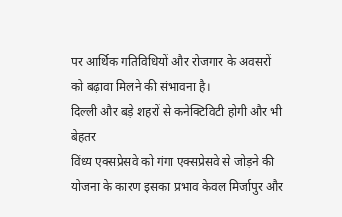पर आर्थिक गतिविधियों और रोजगार के अवसरों को बढ़ावा मिलने की संभावना है।
दिल्ली और बड़े शहरों से कनेक्टिविटी होगी और भी बेहतर
विंध्य एक्सप्रेसवे को गंगा एक्सप्रेसवे से जोड़ने की योजना के कारण इसका प्रभाव केवल मिर्जापुर और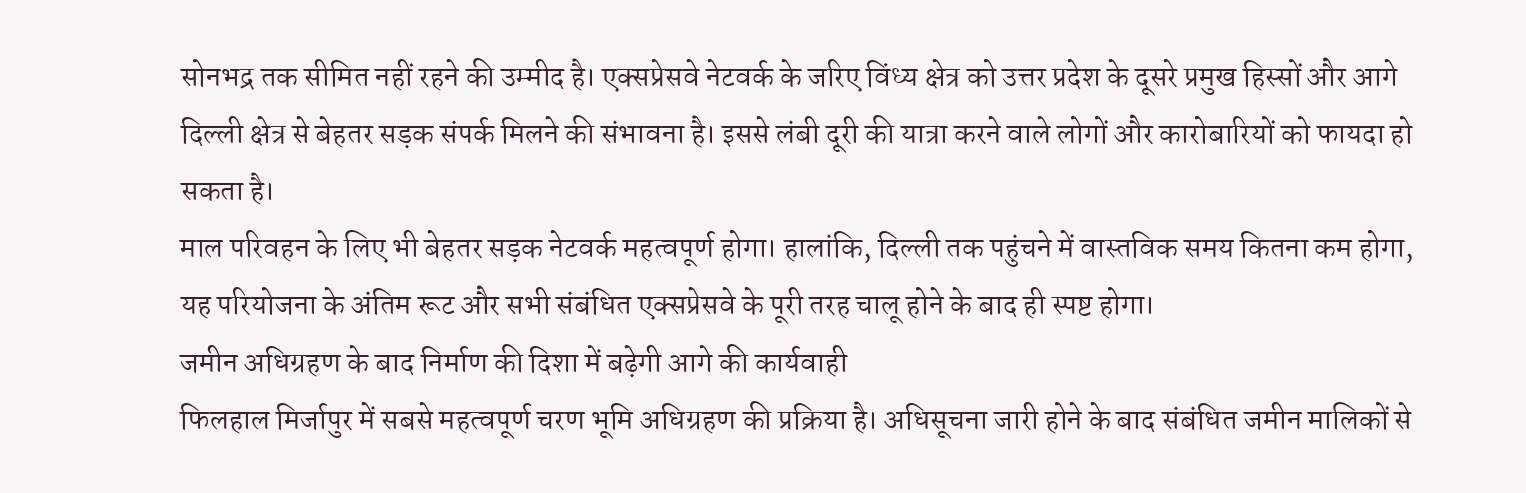सोनभद्र तक सीमित नहीं रहने की उम्मीद है। एक्सप्रेसवे नेटवर्क के जरिए विंध्य क्षेत्र को उत्तर प्रदेश के दूसरे प्रमुख हिस्सों और आगे दिल्ली क्षेत्र से बेहतर सड़क संपर्क मिलने की संभावना है। इससे लंबी दूरी की यात्रा करने वाले लोगों और कारोबारियों को फायदा हो सकता है।
माल परिवहन के लिए भी बेहतर सड़क नेटवर्क महत्वपूर्ण होगा। हालांकि, दिल्ली तक पहुंचने में वास्तविक समय कितना कम होगा, यह परियोजना के अंतिम रूट और सभी संबंधित एक्सप्रेसवे के पूरी तरह चालू होने के बाद ही स्पष्ट होगा।
जमीन अधिग्रहण के बाद निर्माण की दिशा में बढ़ेगी आगे की कार्यवाही
फिलहाल मिर्जापुर में सबसे महत्वपूर्ण चरण भूमि अधिग्रहण की प्रक्रिया है। अधिसूचना जारी होने के बाद संबंधित जमीन मालिकों से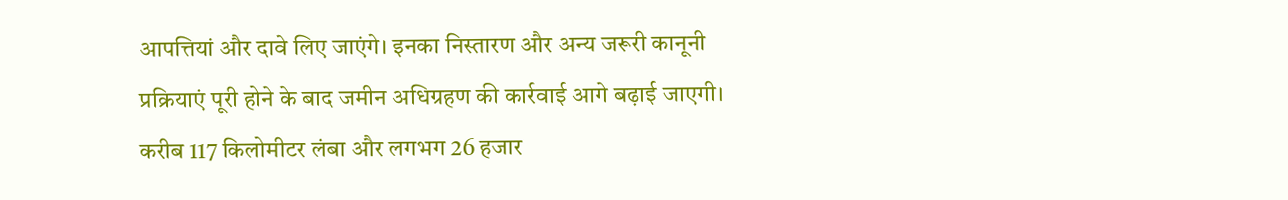आपत्तियां और दावे लिए जाएंगे। इनका निस्तारण और अन्य जरूरी कानूनी प्रक्रियाएं पूरी होने के बाद जमीन अधिग्रहण की कार्रवाई आगे बढ़ाई जाएगी। करीब 117 किलोमीटर लंबा और लगभग 26 हजार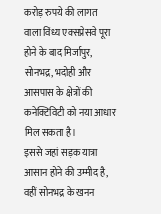करोड़ रुपये की लागत वाला विंध्य एक्सप्रेसवे पूरा होने के बाद मिर्जापुर, सोनभद्र, भदोही और आसपास के क्षेत्रों की कनेक्टिविटी को नया आधार मिल सकता है।
इससे जहां सड़क यात्रा आसान होने की उम्मीद है, वहीं सोनभद्र के खनन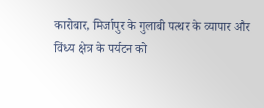कारोबार, मिर्जापुर के गुलाबी पत्थर के व्यापार और विंध्य क्षेत्र के पर्यटन को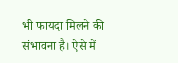भी फायदा मिलने की संभावना है। ऐसे में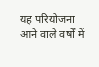यह परियोजना आने वाले वर्षों में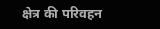क्षेत्र की परिवहन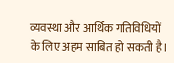व्यवस्था और आर्थिक गतिविधियों के लिए अहम साबित हो सकती है।